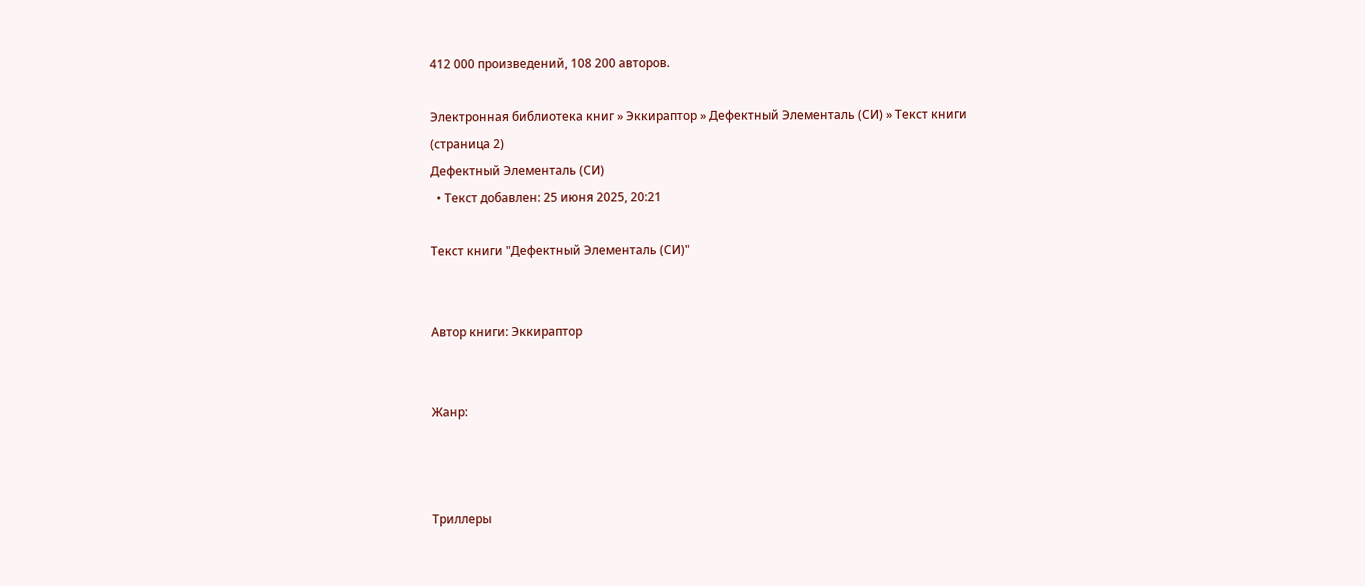412 000 произведений, 108 200 авторов.

Электронная библиотека книг » Эккираптор » Дефектный Элементаль (СИ) » Текст книги (страница 2)
Дефектный Элементаль (СИ)
  • Текст добавлен: 25 июня 2025, 20:21

Текст книги "Дефектный Элементаль (СИ)"


Автор книги: Эккираптор


Жанр:



Триллеры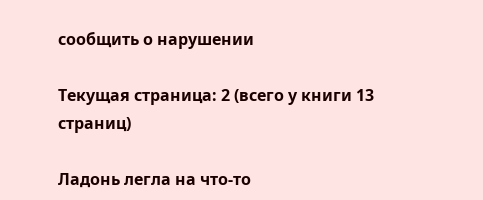сообщить о нарушении

Текущая страница: 2 (всего у книги 13 страниц)

Ладонь легла на что-то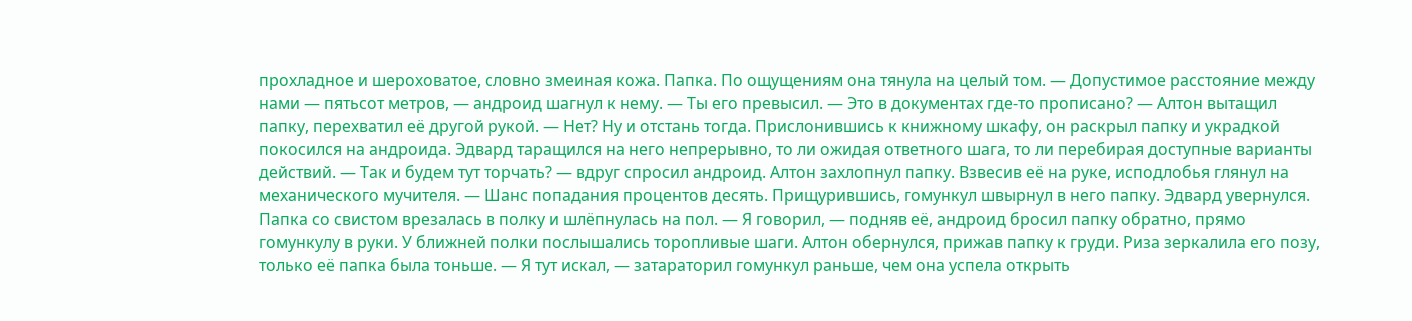прохладное и шероховатое, словно змеиная кожа. Папка. По ощущениям она тянула на целый том. — Допустимое расстояние между нами — пятьсот метров, — андроид шагнул к нему. — Ты его превысил. — Это в документах где-то прописано? — Алтон вытащил папку, перехватил её другой рукой. — Нет? Ну и отстань тогда. Прислонившись к книжному шкафу, он раскрыл папку и украдкой покосился на андроида. Эдвард таращился на него непрерывно, то ли ожидая ответного шага, то ли перебирая доступные варианты действий. — Так и будем тут торчать? — вдруг спросил андроид. Алтон захлопнул папку. Взвесив её на руке, исподлобья глянул на механического мучителя. — Шанс попадания процентов десять. Прищурившись, гомункул швырнул в него папку. Эдвард увернулся. Папка со свистом врезалась в полку и шлёпнулась на пол. — Я говорил, — подняв её, андроид бросил папку обратно, прямо гомункулу в руки. У ближней полки послышались торопливые шаги. Алтон обернулся, прижав папку к груди. Риза зеркалила его позу, только её папка была тоньше. — Я тут искал, — затараторил гомункул раньше, чем она успела открыть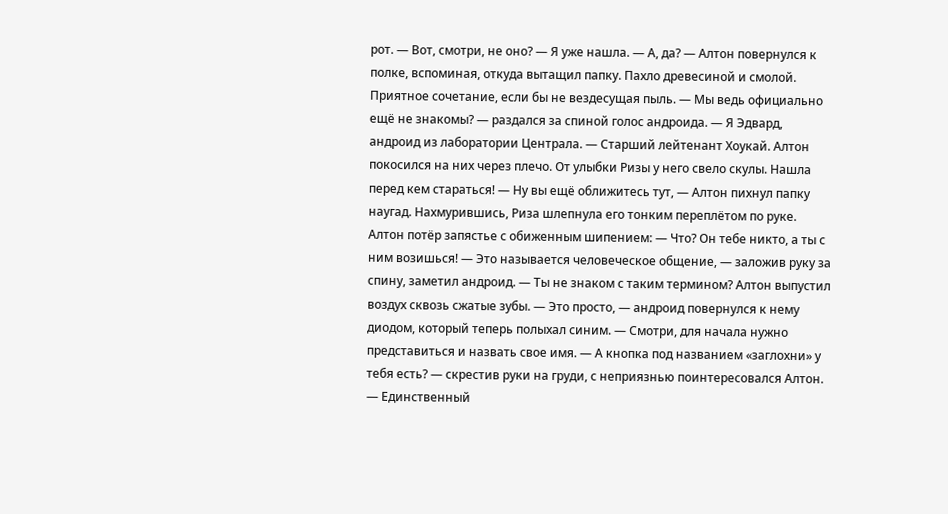рот. — Вот, смотри, не оно? — Я уже нашла. — А, да? — Алтон повернулся к полке, вспоминая, откуда вытащил папку. Пахло древесиной и смолой. Приятное сочетание, если бы не вездесущая пыль. — Мы ведь официально ещё не знакомы? — раздался за спиной голос андроида. — Я Эдвард, андроид из лаборатории Централа. — Старший лейтенант Хоукай. Алтон покосился на них через плечо. От улыбки Ризы у него свело скулы. Нашла перед кем стараться! — Ну вы ещё оближитесь тут, — Алтон пихнул папку наугад. Нахмурившись, Риза шлепнула его тонким переплётом по руке. Алтон потёр запястье с обиженным шипением: — Что? Он тебе никто, а ты с ним возишься! — Это называется человеческое общение, — заложив руку за спину, заметил андроид. — Ты не знаком с таким термином? Алтон выпустил воздух сквозь сжатые зубы. — Это просто, — андроид повернулся к нему диодом, который теперь полыхал синим. — Смотри, для начала нужно представиться и назвать свое имя. — А кнопка под названием «заглохни» у тебя есть? — скрестив руки на груди, с неприязнью поинтересовался Алтон. — Единственный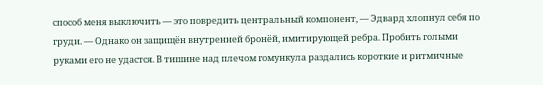способ меня выключить — это повредить центральный компонент, — Эдвард хлопнул себя по груди. — Однако он защищён внутренней бронёй, имитирующей ребра. Пробить голыми руками его не удастся. В тишине над плечом гомункула раздались короткие и ритмичные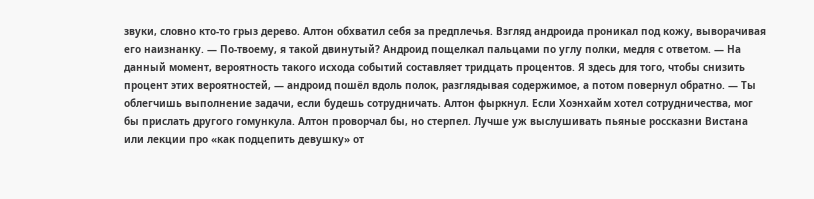звуки, словно кто-то грыз дерево. Алтон обхватил себя за предплечья. Взгляд андроида проникал под кожу, выворачивая его наизнанку. — По-твоему, я такой двинутый? Андроид пощелкал пальцами по углу полки, медля с ответом. — На данный момент, вероятность такого исхода событий составляет тридцать процентов. Я здесь для того, чтобы снизить процент этих вероятностей, — андроид пошёл вдоль полок, разглядывая содержимое, а потом повернул обратно. — Ты облегчишь выполнение задачи, если будешь сотрудничать. Алтон фыркнул. Если Хоэнхайм хотел сотрудничества, мог бы прислать другого гомункула. Алтон проворчал бы, но стерпел. Лучше уж выслушивать пьяные россказни Вистана или лекции про «как подцепить девушку» от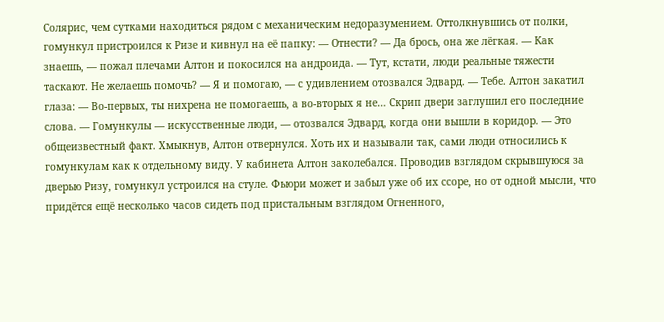Солярис, чем сутками находиться рядом с механическим недоразумением. Оттолкнувшись от полки, гомункул пристроился к Ризе и кивнул на её папку: — Отнести? — Да брось, она же лёгкая. — Как знаешь, — пожал плечами Алтон и покосился на андроида. — Тут, кстати, люди реальные тяжести таскают. Не желаешь помочь? — Я и помогаю, — с удивлением отозвался Эдвард. — Тебе. Алтон закатил глаза: — Во-первых, ты нихрена не помогаешь, а во-вторых я не… Скрип двери заглушил его последние слова. — Гомункулы — искусственные люди, — отозвался Эдвард, когда они вышли в коридор. — Это общеизвестный факт. Хмыкнув, Алтон отвернулся. Хоть их и называли так, сами люди относились к гомункулам как к отдельному виду. У кабинета Алтон заколебался. Проводив взглядом скрывшуюся за дверью Ризу, гомункул устроился на стуле. Фьюри может и забыл уже об их ссоре, но от одной мысли, что придётся ещё несколько часов сидеть под пристальным взглядом Огненного,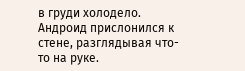в груди холодело. Андроид прислонился к стене, разглядывая что-то на руке.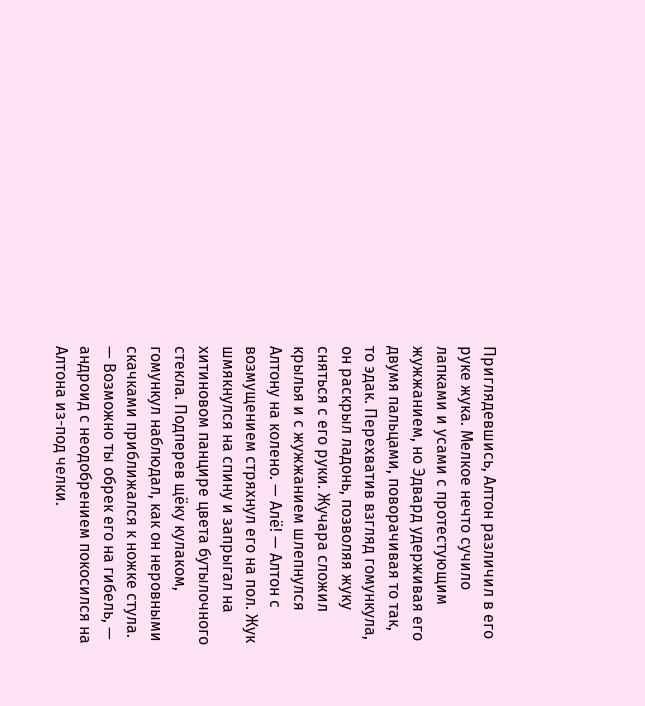Приглядевшись, Алтон различил в его руке жука. Мелкое нечто сучило лапками и усами с протестующим жужжанием, но Эдвард удерживая его двумя пальцами, поворачивая то так, то эдак. Перехватив взгляд гомункула, он раскрыл ладонь, позволяя жуку сняться с его руки. Жучара сложил крылья и с жужжанием шлепнулся Алтону на колено. — Алё! — Алтон с возмущением стряхнул его на пол. Жук шмякнулся на спину и запрыгал на хитиновом панцире цвета бутылочного стекла. Подперев щёку кулаком, гомункул наблюдал, как он неровными скачками приближался к ножке стула. — Возможно ты обрек его на гибель, — андроид с неодобрением покосился на Алтона из-под челки.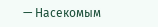— Насекомым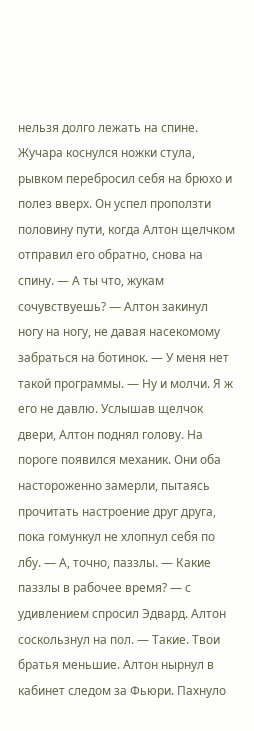нельзя долго лежать на спине. Жучара коснулся ножки стула, рывком перебросил себя на брюхо и полез вверх. Он успел проползти половину пути, когда Алтон щелчком отправил его обратно, снова на спину. — А ты что, жукам сочувствуешь? — Алтон закинул ногу на ногу, не давая насекомому забраться на ботинок. — У меня нет такой программы. — Ну и молчи. Я ж его не давлю. Услышав щелчок двери, Алтон поднял голову. На пороге появился механик. Они оба настороженно замерли, пытаясь прочитать настроение друг друга, пока гомункул не хлопнул себя по лбу. — А, точно, паззлы. — Какие паззлы в рабочее время? — с удивлением спросил Эдвард. Алтон соскользнул на пол. — Такие. Твои братья меньшие. Алтон нырнул в кабинет следом за Фьюри. Пахнуло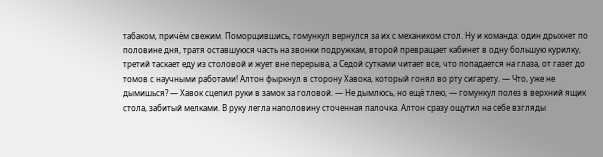табаком, причём свежим. Поморщившись, гомункул вернулся за их с механиком стол. Ну и команда: один дрыхнет по половине дня, тратя оставшуюся часть на звонки подружкам, второй превращает кабинет в одну большую курилку, третий таскает еду из столовой и жует вне перерыва, а Седой сутками читает все, что попадается на глаза, от газет до томов с научными работами! Алтон фыркнул в сторону Хавока, который гонял во рту сигарету. — Что, уже не дымишься? — Хавок сцепил руки в замок за головой. — Не дымлюсь, но ещё тлею, — гомункул полез в верхний ящик стола, забитый мелками. В руку легла наполовину сточенная палочка. Алтон сразу ощутил на себе взгляды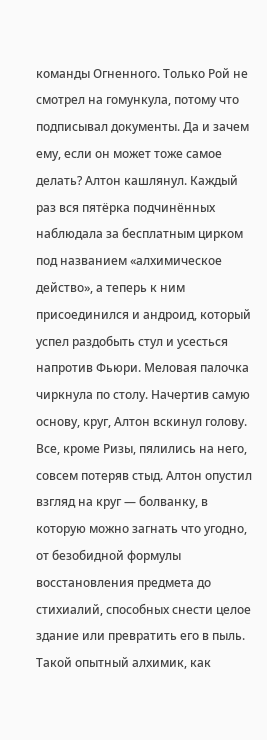команды Огненного. Только Рой не смотрел на гомункула, потому что подписывал документы. Да и зачем ему, если он может тоже самое делать? Алтон кашлянул. Каждый раз вся пятёрка подчинённых наблюдала за бесплатным цирком под названием «алхимическое действо», а теперь к ним присоединился и андроид, который успел раздобыть стул и усесться напротив Фьюри. Меловая палочка чиркнула по столу. Начертив самую основу, круг, Алтон вскинул голову. Все, кроме Ризы, пялились на него, совсем потеряв стыд. Алтон опустил взгляд на круг — болванку, в которую можно загнать что угодно, от безобидной формулы восстановления предмета до стихиалий, способных снести целое здание или превратить его в пыль. Такой опытный алхимик, как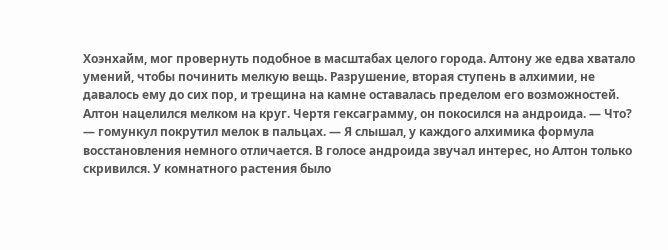Хоэнхайм, мог провернуть подобное в масштабах целого города. Алтону же едва хватало умений, чтобы починить мелкую вещь. Разрушение, вторая ступень в алхимии, не давалось ему до сих пор, и трещина на камне оставалась пределом его возможностей. Алтон нацелился мелком на круг. Чертя гексаграмму, он покосился на андроида. — Что? — гомункул покрутил мелок в пальцах. — Я слышал, у каждого алхимика формула восстановления немного отличается. В голосе андроида звучал интерес, но Алтон только скривился. У комнатного растения было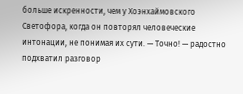больше искренности, чем у Хоэнхаймовского Светофора, когда он повторял человеческие интонации, не понимая их сути. — Точно! — радостно подхватил разговор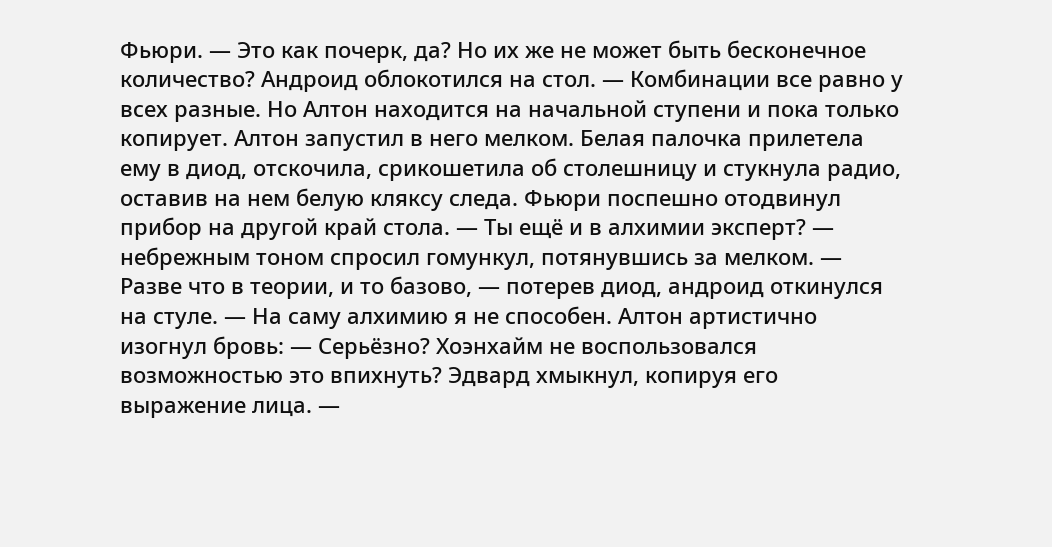Фьюри. — Это как почерк, да? Но их же не может быть бесконечное количество? Андроид облокотился на стол. — Комбинации все равно у всех разные. Но Алтон находится на начальной ступени и пока только копирует. Алтон запустил в него мелком. Белая палочка прилетела ему в диод, отскочила, срикошетила об столешницу и стукнула радио, оставив на нем белую кляксу следа. Фьюри поспешно отодвинул прибор на другой край стола. — Ты ещё и в алхимии эксперт? — небрежным тоном спросил гомункул, потянувшись за мелком. — Разве что в теории, и то базово, — потерев диод, андроид откинулся на стуле. — На саму алхимию я не способен. Алтон артистично изогнул бровь: — Серьёзно? Хоэнхайм не воспользовался возможностью это впихнуть? Эдвард хмыкнул, копируя его выражение лица. —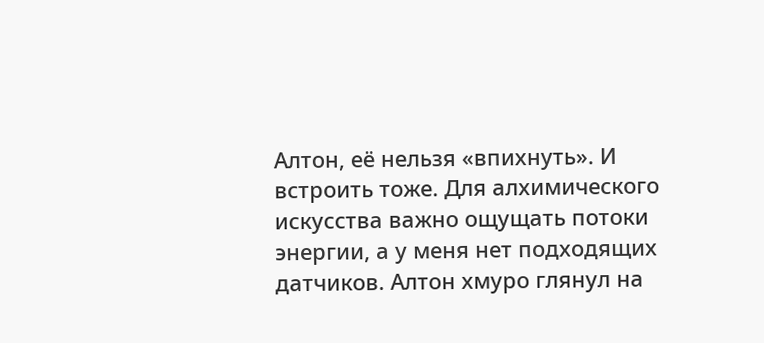Алтон, её нельзя «впихнуть». И встроить тоже. Для алхимического искусства важно ощущать потоки энергии, а у меня нет подходящих датчиков. Алтон хмуро глянул на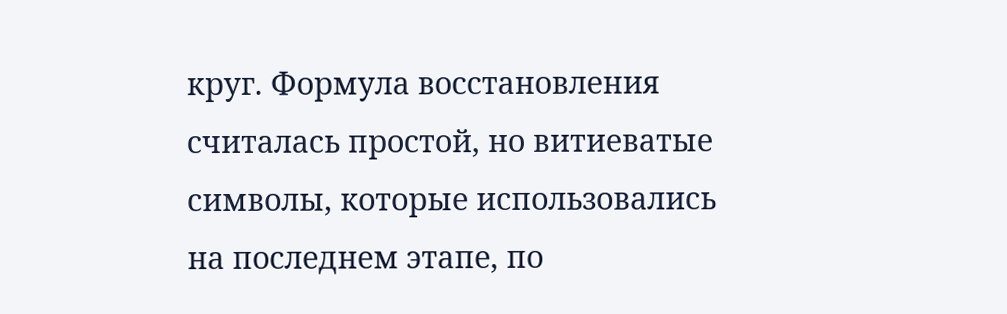круг. Формула восстановления считалась простой, но витиеватые символы, которые использовались на последнем этапе, по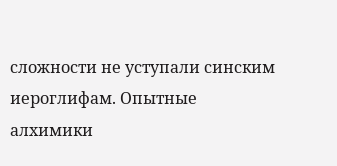сложности не уступали синским иероглифам. Опытные алхимики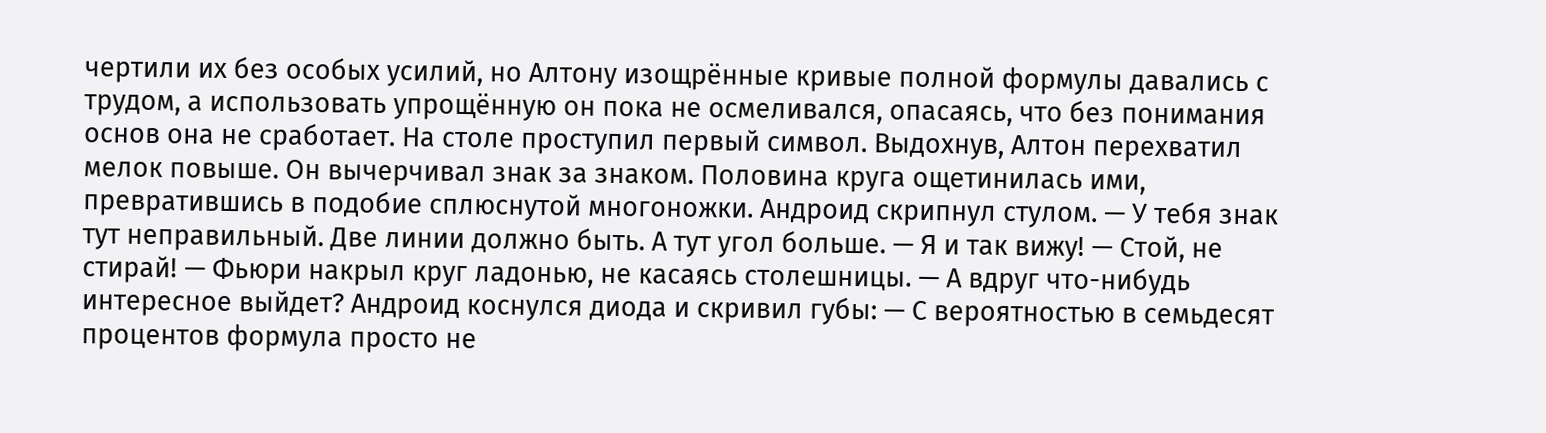чертили их без особых усилий, но Алтону изощрённые кривые полной формулы давались с трудом, а использовать упрощённую он пока не осмеливался, опасаясь, что без понимания основ она не сработает. На столе проступил первый символ. Выдохнув, Алтон перехватил мелок повыше. Он вычерчивал знак за знаком. Половина круга ощетинилась ими, превратившись в подобие сплюснутой многоножки. Андроид скрипнул стулом. — У тебя знак тут неправильный. Две линии должно быть. А тут угол больше. — Я и так вижу! — Стой, не стирай! — Фьюри накрыл круг ладонью, не касаясь столешницы. — А вдруг что-нибудь интересное выйдет? Андроид коснулся диода и скривил губы: — С вероятностью в семьдесят процентов формула просто не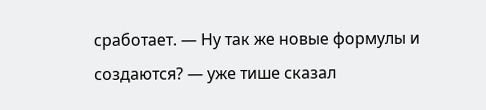сработает. — Ну так же новые формулы и создаются? — уже тише сказал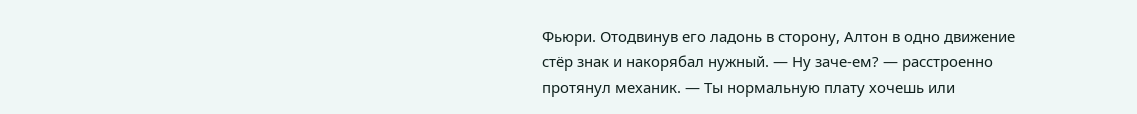Фьюри. Отодвинув его ладонь в сторону, Алтон в одно движение стёр знак и накорябал нужный. — Ну заче-ем? — расстроенно протянул механик. — Ты нормальную плату хочешь или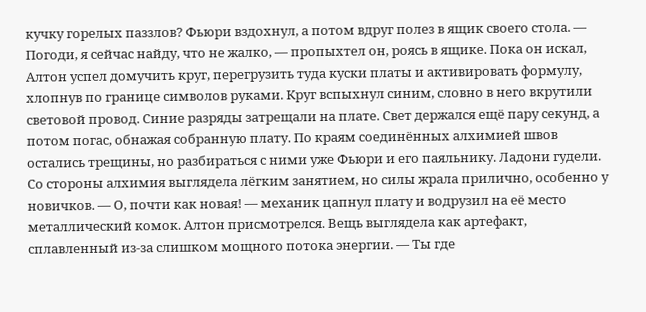кучку горелых паззлов? Фьюри вздохнул, а потом вдруг полез в ящик своего стола. — Погоди, я сейчас найду, что не жалко, — пропыхтел он, роясь в ящике. Пока он искал, Алтон успел домучить круг, перегрузить туда куски платы и активировать формулу, хлопнув по границе символов руками. Круг вспыхнул синим, словно в него вкрутили световой провод. Синие разряды затрещали на плате. Свет держался ещё пару секунд, а потом погас, обнажая собранную плату. По краям соединённых алхимией швов остались трещины, но разбираться с ними уже Фьюри и его паяльнику. Ладони гудели. Со стороны алхимия выглядела лёгким занятием, но силы жрала прилично, особенно у новичков. — О, почти как новая! — механик цапнул плату и водрузил на её место металлический комок. Алтон присмотрелся. Вещь выглядела как артефакт, сплавленный из-за слишком мощного потока энергии. — Ты где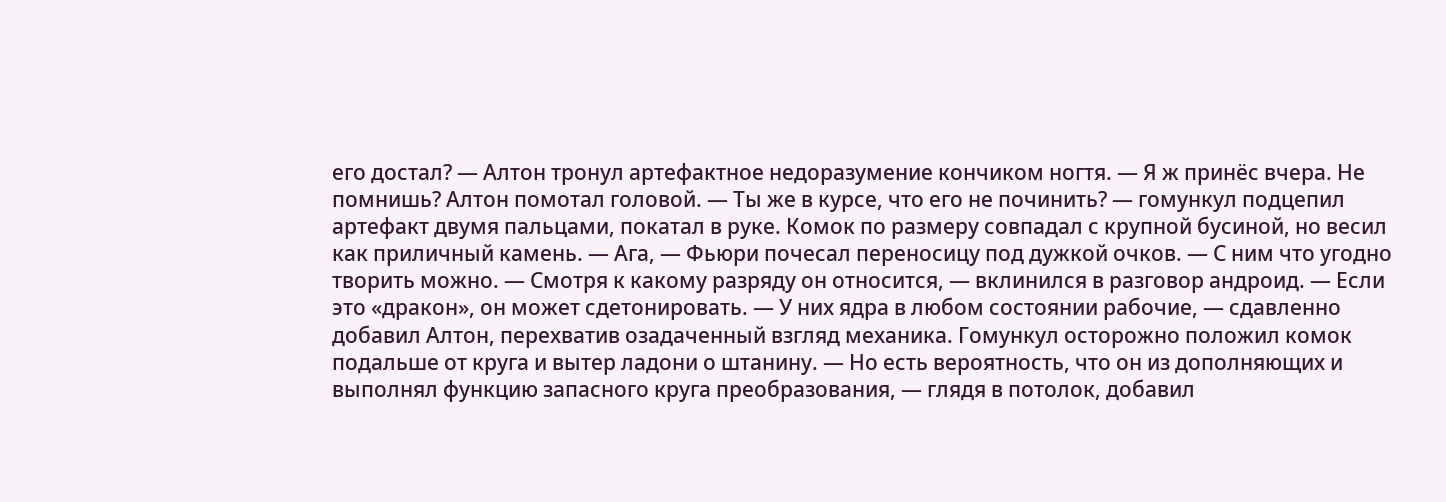его достал? — Алтон тронул артефактное недоразумение кончиком ногтя. — Я ж принёс вчера. Не помнишь? Алтон помотал головой. — Ты же в курсе, что его не починить? — гомункул подцепил артефакт двумя пальцами, покатал в руке. Комок по размеру совпадал с крупной бусиной, но весил как приличный камень. — Ага, — Фьюри почесал переносицу под дужкой очков. — С ним что угодно творить можно. — Смотря к какому разряду он относится, — вклинился в разговор андроид. — Если это «дракон», он может сдетонировать. — У них ядра в любом состоянии рабочие, — сдавленно добавил Алтон, перехватив озадаченный взгляд механика. Гомункул осторожно положил комок подальше от круга и вытер ладони о штанину. — Но есть вероятность, что он из дополняющих и выполнял функцию запасного круга преобразования, — глядя в потолок, добавил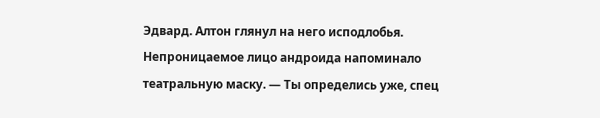Эдвард. Алтон глянул на него исподлобья. Непроницаемое лицо андроида напоминало театральную маску. — Ты определись уже, спец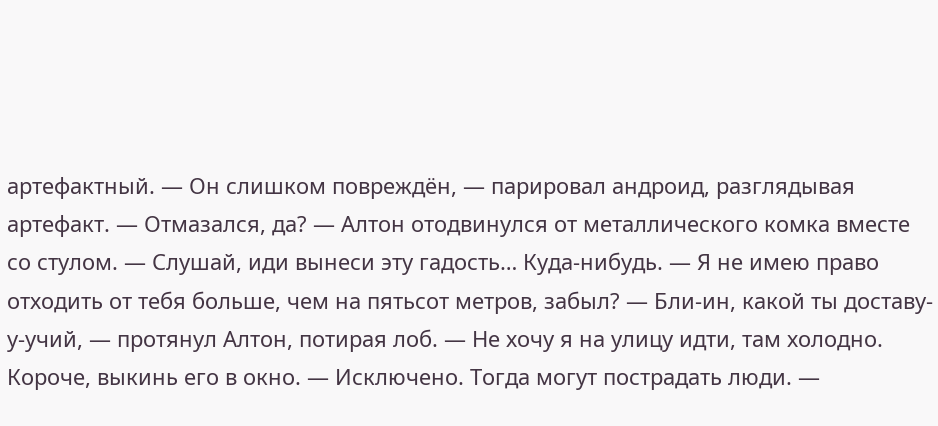артефактный. — Он слишком повреждён, — парировал андроид, разглядывая артефакт. — Отмазался, да? — Алтон отодвинулся от металлического комка вместе со стулом. — Слушай, иди вынеси эту гадость… Куда-нибудь. — Я не имею право отходить от тебя больше, чем на пятьсот метров, забыл? — Бли-ин, какой ты доставу-у-учий, — протянул Алтон, потирая лоб. — Не хочу я на улицу идти, там холодно. Короче, выкинь его в окно. — Исключено. Тогда могут пострадать люди. —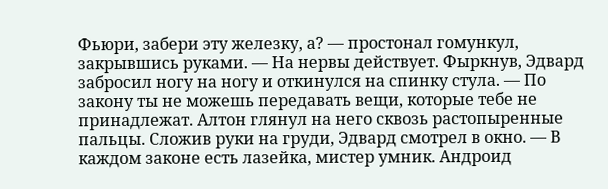Фьюри, забери эту железку, а? — простонал гомункул, закрывшись руками. — На нервы действует. Фыркнув, Эдвард забросил ногу на ногу и откинулся на спинку стула. — По закону ты не можешь передавать вещи, которые тебе не принадлежат. Алтон глянул на него сквозь растопыренные пальцы. Сложив руки на груди, Эдвард смотрел в окно. — В каждом законе есть лазейка, мистер умник. Андроид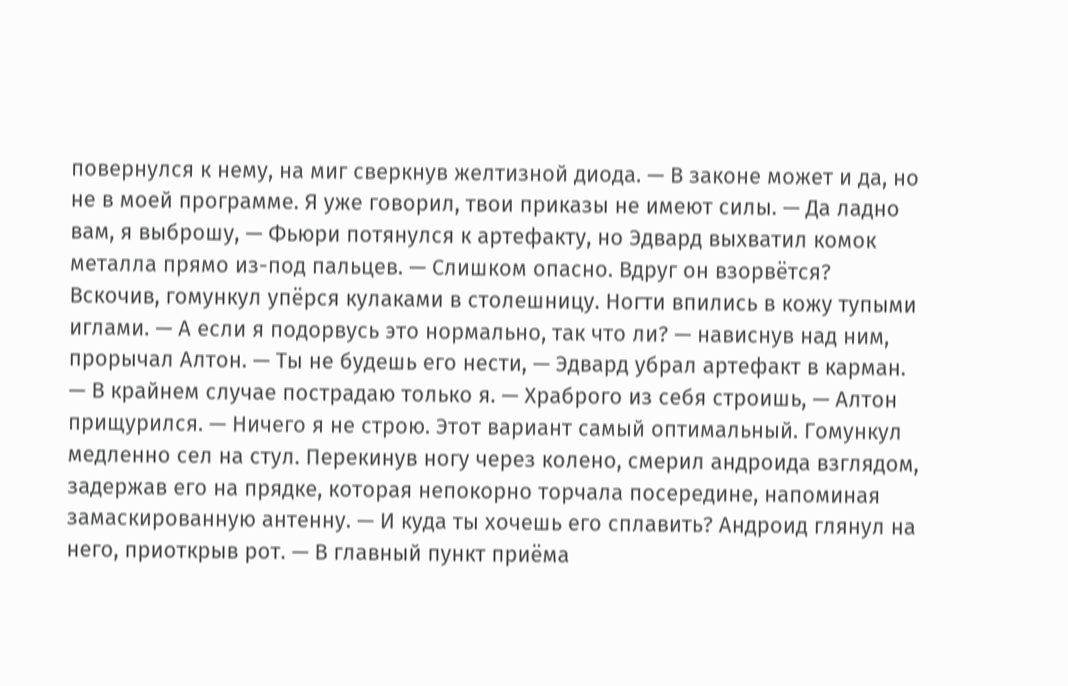повернулся к нему, на миг сверкнув желтизной диода. — В законе может и да, но не в моей программе. Я уже говорил, твои приказы не имеют силы. — Да ладно вам, я выброшу, — Фьюри потянулся к артефакту, но Эдвард выхватил комок металла прямо из-под пальцев. — Слишком опасно. Вдруг он взорвётся? Вскочив, гомункул упёрся кулаками в столешницу. Ногти впились в кожу тупыми иглами. — А если я подорвусь это нормально, так что ли? — нависнув над ним, прорычал Алтон. — Ты не будешь его нести, — Эдвард убрал артефакт в карман. — В крайнем случае пострадаю только я. — Храброго из себя строишь, — Алтон прищурился. — Ничего я не строю. Этот вариант самый оптимальный. Гомункул медленно сел на стул. Перекинув ногу через колено, смерил андроида взглядом, задержав его на прядке, которая непокорно торчала посередине, напоминая замаскированную антенну. — И куда ты хочешь его сплавить? Андроид глянул на него, приоткрыв рот. — В главный пункт приёма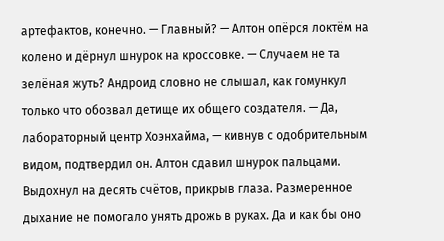артефактов, конечно. — Главный? — Алтон опёрся локтём на колено и дёрнул шнурок на кроссовке. — Случаем не та зелёная жуть? Андроид словно не слышал, как гомункул только что обозвал детище их общего создателя. — Да, лабораторный центр Хоэнхайма, — кивнув с одобрительным видом, подтвердил он. Алтон сдавил шнурок пальцами. Выдохнул на десять счётов, прикрыв глаза. Размеренное дыхание не помогало унять дрожь в руках. Да и как бы оно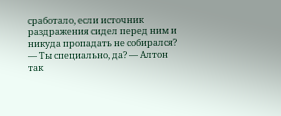сработало, если источник раздражения сидел перед ним и никуда пропадать не собирался? — Ты специально, да? — Алтон так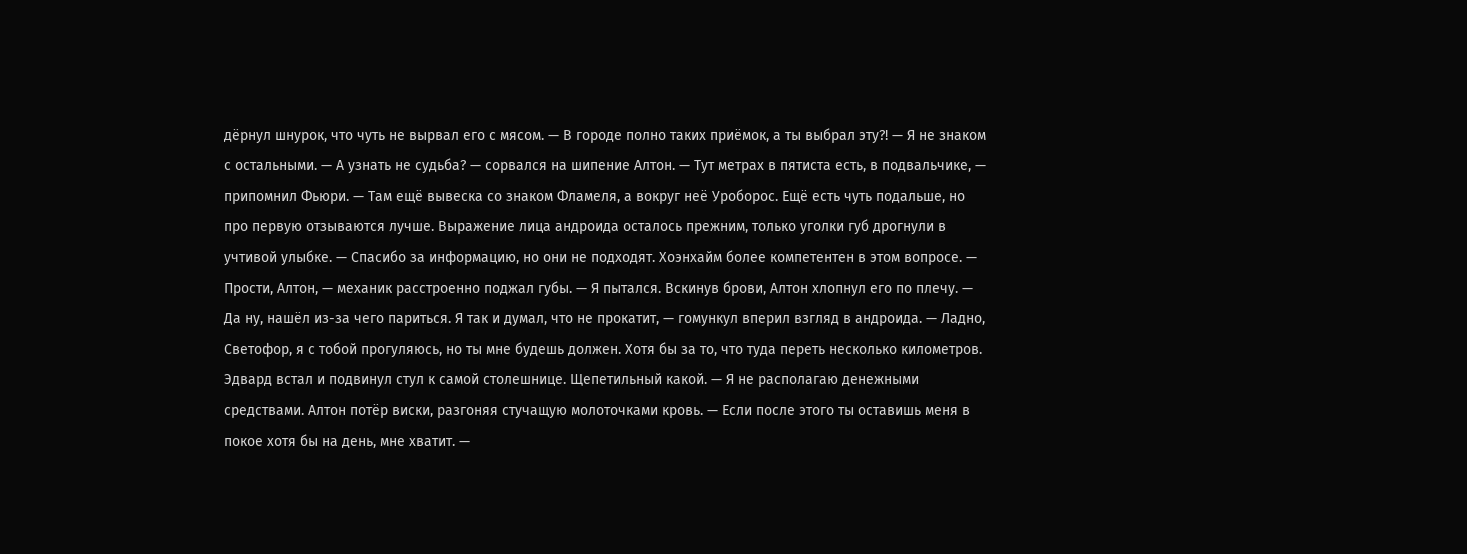дёрнул шнурок, что чуть не вырвал его с мясом. — В городе полно таких приёмок, а ты выбрал эту?! — Я не знаком с остальными. — А узнать не судьба? — сорвался на шипение Алтон. — Тут метрах в пятиста есть, в подвальчике, — припомнил Фьюри. — Там ещё вывеска со знаком Фламеля, а вокруг неё Уроборос. Ещё есть чуть подальше, но про первую отзываются лучше. Выражение лица андроида осталось прежним, только уголки губ дрогнули в учтивой улыбке. — Спасибо за информацию, но они не подходят. Хоэнхайм более компетентен в этом вопросе. — Прости, Алтон, — механик расстроенно поджал губы. — Я пытался. Вскинув брови, Алтон хлопнул его по плечу. — Да ну, нашёл из-за чего париться. Я так и думал, что не прокатит, — гомункул вперил взгляд в андроида. — Ладно, Светофор, я с тобой прогуляюсь, но ты мне будешь должен. Хотя бы за то, что туда переть несколько километров. Эдвард встал и подвинул стул к самой столешнице. Щепетильный какой. — Я не располагаю денежными средствами. Алтон потёр виски, разгоняя стучащую молоточками кровь. — Если после этого ты оставишь меня в покое хотя бы на день, мне хватит. —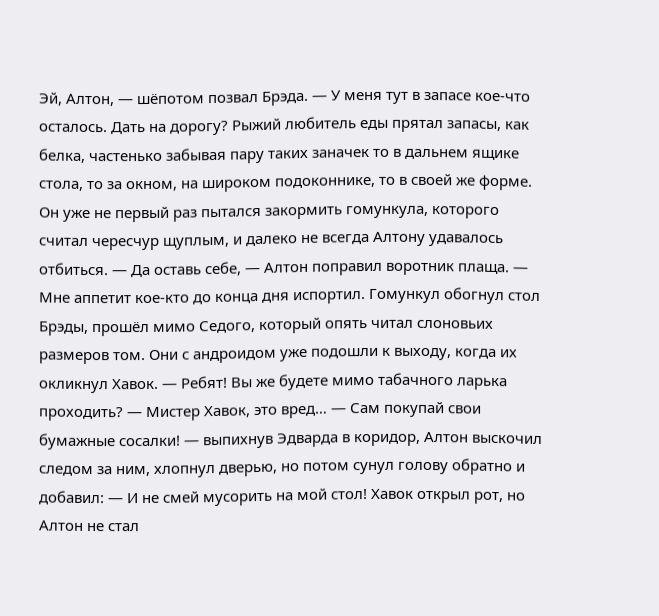Эй, Алтон, — шёпотом позвал Брэда. — У меня тут в запасе кое-что осталось. Дать на дорогу? Рыжий любитель еды прятал запасы, как белка, частенько забывая пару таких заначек то в дальнем ящике стола, то за окном, на широком подоконнике, то в своей же форме. Он уже не первый раз пытался закормить гомункула, которого считал чересчур щуплым, и далеко не всегда Алтону удавалось отбиться. — Да оставь себе, — Алтон поправил воротник плаща. — Мне аппетит кое-кто до конца дня испортил. Гомункул обогнул стол Брэды, прошёл мимо Седого, который опять читал слоновьих размеров том. Они с андроидом уже подошли к выходу, когда их окликнул Хавок. — Ребят! Вы же будете мимо табачного ларька проходить? — Мистер Хавок, это вред… — Сам покупай свои бумажные сосалки! — выпихнув Эдварда в коридор, Алтон выскочил следом за ним, хлопнул дверью, но потом сунул голову обратно и добавил: — И не смей мусорить на мой стол! Хавок открыл рот, но Алтон не стал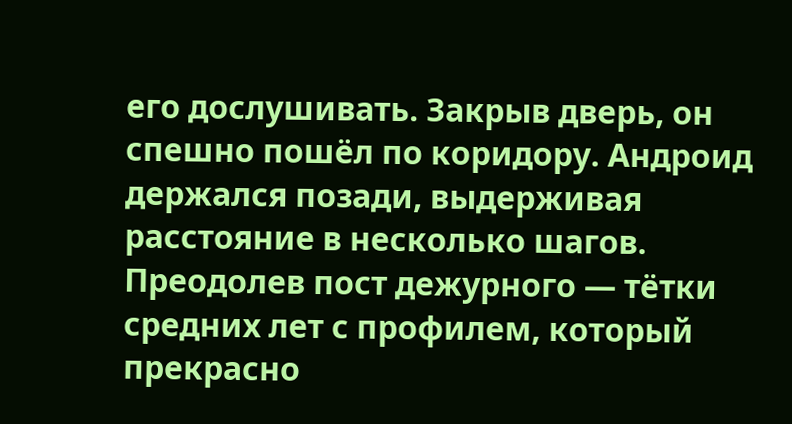его дослушивать. Закрыв дверь, он спешно пошёл по коридору. Андроид держался позади, выдерживая расстояние в несколько шагов. Преодолев пост дежурного — тётки средних лет с профилем, который прекрасно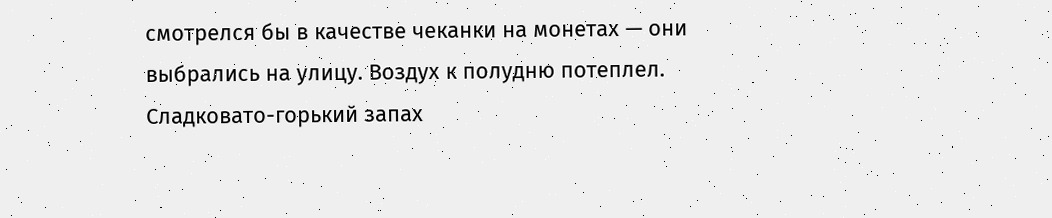смотрелся бы в качестве чеканки на монетах — они выбрались на улицу. Воздух к полудню потеплел. Сладковато-горький запах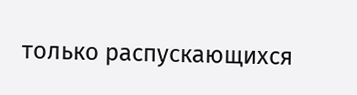только распускающихся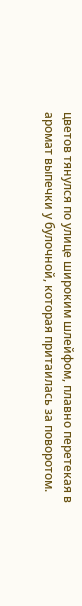цветов тянулся по улице широким шлейфом, плавно перетекая в аромат выпечки у булочной, которая притаилась за поворотом.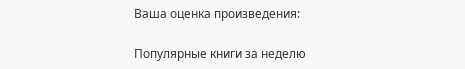Ваша оценка произведения:

Популярные книги за неделю